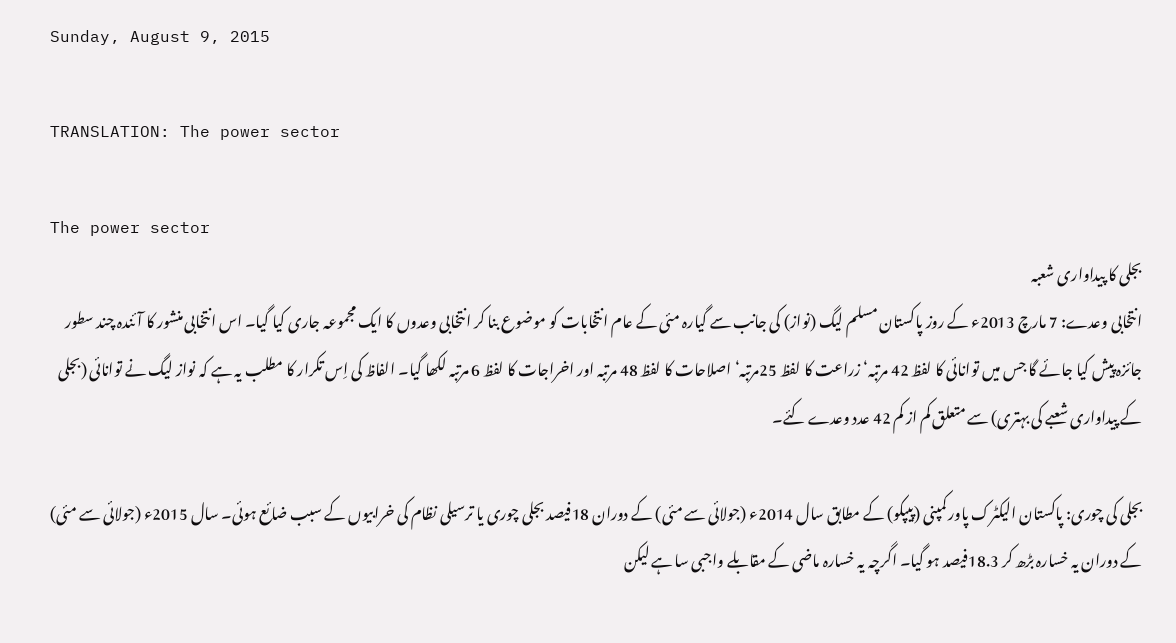Sunday, August 9, 2015

TRANSLATION: The power sector

The power sector
بجلی کا پیداواری شعبہ
انتخابی وعدے: 7 مارچ 2013ء کے روز پاکستان مسلم لیگ (نواز) کی جانب سے گیارہ مئی کے عام انتخابات کو موضوع بنا کر انتخابی وعدوں کا ایک مجموعہ جاری کیا گیا۔ اس انتخابی منشور کا آئندہ چند سطور جائزہ پیش کیا جائے گا جس میں توانائی کا لفظ 42 مرتبہ‘ زراعت کا لفظ 25مرتبہ‘ اصلاحات کا لفظ 48 مرتبہ اور اخراجات کا لفظ 6 مرتبہ لکھا گیا۔ الفاظ کی اِس تکرار کا مطلب یہ ہے کہ نواز لیگ نے توانائی (بجلی کے پیداواری شعبے کی بہتری) سے متعلق کم از کم 42 عدد وعدے کئے۔

بجلی کی چوری: پاکستان الیکٹرک پاور کمپنی (پیپکو) کے مطابق سال 2014ء (جولائی سے مئی) کے دوران 18فیصد بجلی چوری یا ترسیلی نظام کی خرابیوں کے سبب ضائع ہوئی۔ سال 2015ء (جولائی سے مئی) کے دوران یہ خسارہ بڑھ کر 18.3فیصد ہو گیا۔ اگرچہ یہ خسارہ ماضی کے مقابلے واجبی سا ہے لیکن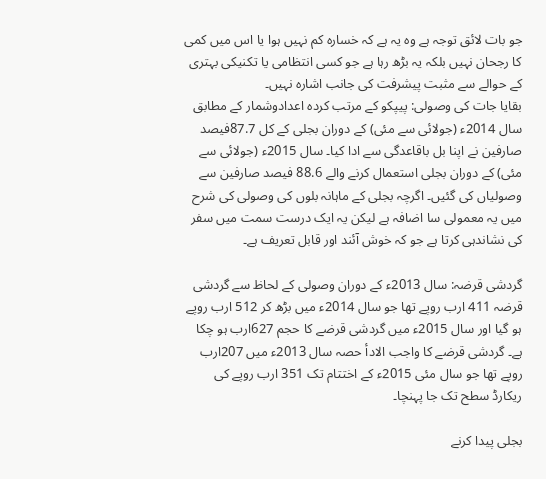جو بات لائق توجہ ہے وہ یہ ہے کہ خسارہ کم نہیں ہوا یا اس میں کمی کا رجحان نہیں بلکہ یہ بڑھ رہا ہے جو کسی انتظامی یا تکنیکی بہتری کے حوالے سے مثبت پیشرفت کی جانب اشارہ نہیں۔
بقایا جات کی وصولی: پیپکو کے مرتب کردہ اعدادوشمار کے مطابق سال 2014ء (جولائی سے مئی) کے دوران بجلی کے کل 87.7فیصد صارفین نے اپنا بل باقاعدگی سے ادا کیا۔ سال 2015ء (جولائی سے مئی) کے دوران بجلی استعمال کرنے والے 88.6 فیصد صارفین سے وصولیاں کی گئیں۔ اگرچہ بجلی کے ماہانہ بلوں کی وصولی کی شرح میں یہ معمولی سا اضافہ ہے لیکن یہ ایک درست سمت میں سفر کی نشاندہی کرتا ہے جو کہ خوش آئند اور قابل تعریف ہے۔

گردشی قرضہ: سال 2013ء کے دوران وصولی کے لحاظ سے گردشی قرضہ 411 ارب روپے تھا جو سال 2014ء میں بڑھ کر 512 ارب روپے ہو گیا اور سال 2015ء میں گردشی قرضے کا حجم 627ارب ہو چکا ہے۔ گردشی قرضے کا واجب الادأ حصہ سال 2013ء میں 207ارب روپے تھا جو سال مئی 2015ء کے اختتام تک 351 ارب روپے کی ریکارڈ سطح تک جا پہنچا۔

بجلی پیدا کرنے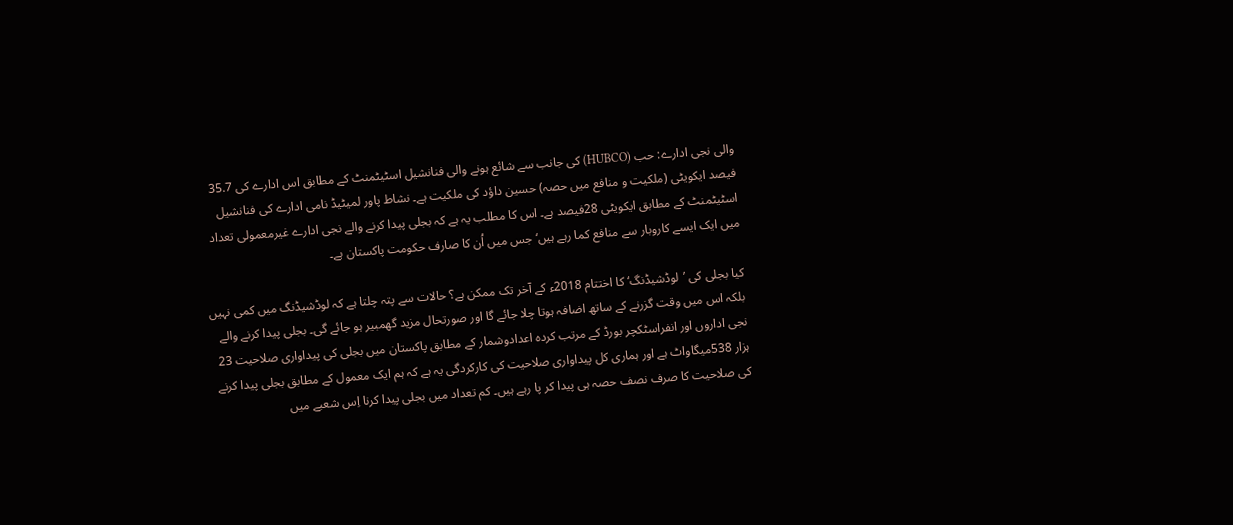والی نجی ادارے: حب (HUBCO) کی جانب سے شائع ہونے والی فنانشیل اسٹیٹمنٹ کے مطابق اس ادارے کی 35.7 فیصد ایکویٹی (ملکیت و منافع میں حصہ) حسین داؤد کی ملکیت ہے۔ نشاط پاور لمیٹیڈ نامی ادارے کی فنانشیل اسٹیٹمنٹ کے مطابق ایکویٹی 28فیصد ہے۔ اس کا مطلب یہ ہے کہ بجلی پیدا کرنے والے نجی ادارے غیرمعمولی تعداد میں ایک ایسے کاروبار سے منافع کما رہے ہیں‘ جس میں اُن کا صارف حکومت پاکستان ہے۔

کیا بجلی کی ’لوڈشیڈنگ‘ کا اختتام 2018ء کے آخر تک ممکن ہے؟ حالات سے پتہ چلتا ہے کہ لوڈشیڈنگ میں کمی نہیں بلکہ اس میں وقت گزرنے کے ساتھ اضافہ ہوتا چلا جائے گا اور صورتحال مزید گھمبیر ہو جائے گی۔ بجلی پیدا کرنے والے نجی اداروں اور انفراسٹکچر بورڈ کے مرتب کردہ اعدادوشمار کے مطابق پاکستان میں بجلی کی پیداواری صلاحیت 23 ہزار 538میگاواٹ ہے اور ہماری کل پیداواری صلاحیت کی کارکردگی یہ ہے کہ ہم ایک معمول کے مطابق بجلی پیدا کرنے کی صلاحیت کا صرف نصف حصہ ہی پیدا کر پا رہے ہیں۔ کم تعداد میں بجلی پیدا کرنا اِس شعبے میں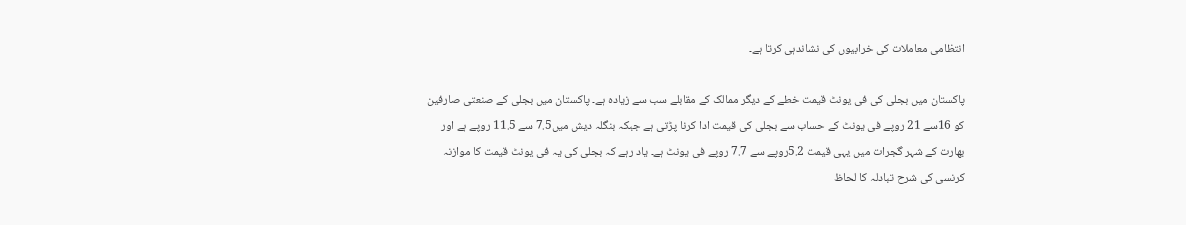انتظامی معاملات کی خرابیوں کی نشاندہی کرتا ہے۔

پاکستان میں بجلی کی فی یونٹ قیمت خطے کے دیگر ممالک کے مقابلے سب سے زیادہ ہے۔ پاکستان میں بجلی کے صنعتی صارفین کو 16سے 21 روپے فی یونٹ کے حساب سے بجلی کی قیمت ادا کرنا پڑتی ہے جبکہ بنگلہ دیش میں7.5 سے 11.5 روپے ہے اور بھارت کے شہر گجرات میں یہی قیمت 5.2روپے سے 7.7 روپے فی یونٹ ہے۔ یاد رہے کہ بجلی کی یہ فی یونٹ قیمت کا موازنہ کرنسی کی شرح تبادلہ کا لحاظ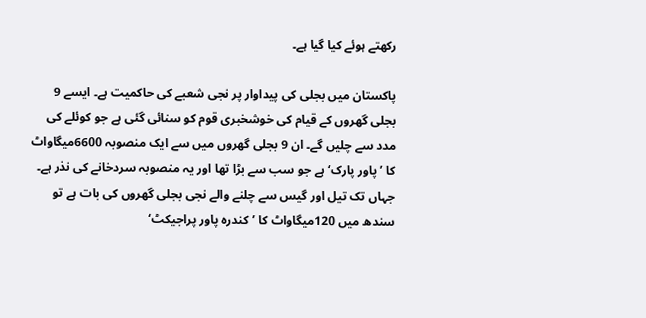رکھتے ہوئے کیا گیا ہے۔

پاکستان میں بجلی کی پیداوار پر نجی شعبے کی حاکمیت ہے۔ ایسے 9 بجلی گھروں کے قیام کی خوشخبری قوم کو سنائی گئی ہے جو کوئلے کی مدد سے چلیں گے۔ ان 9 بجلی گھروں میں سے ایک منصوبہ 6600میگاواٹ کا ’پاور پارک‘ ہے جو سب سے بڑا تھا اور یہ منصوبہ سردخانے کی نذر ہے۔ جہاں تک تیل اور گیس سے چلنے والے نجی بجلی گھروں کی بات ہے تو سندھ میں 120میگاواٹ کا ’کندرہ پاور پراجیکٹ‘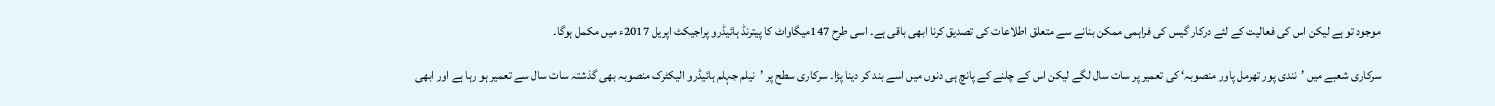موجود تو ہے لیکن اس کی فعالیت کے لئے درکار گیس کی فراہمی ممکن بنانے سے متعلق اطلاعات کی تصدیق کرنا ابھی باقی ہے۔ اسی طرح 147میگاواٹ کا پیترنڈ ہائیڈرو پراجیکٹ اپریل 2017ء میں مکمل ہوگا۔

سرکاری شعبے میں ’نندی پور تھرمل پاور منصوبہ‘ کی تعمیر پر سات سال لگے لیکن اس کے چلنے کے پانچ ہی دنوں میں اسے بند کر دینا پڑا۔ سرکاری سطح پر ’نیلم جہلم ہائیڈرو الیکٹرک منصوبہ بھی گذشتہ سات سال سے تعمیر ہو رہا ہے اور ابھی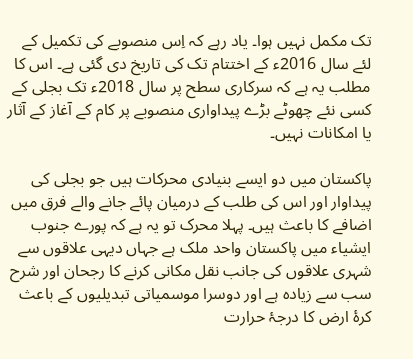تک مکمل نہیں ہوا۔ یاد رہے کہ اِس منصوبے کی تکمیل کے لئے سال 2016ء کے اختتام تک کی تاریخ دی گئی ہے۔ اس کا مطلب یہ ہے کہ سرکاری سطح پر سال 2018ء تک بجلی کے کسی نئے چھوٹے بڑے پیداواری منصوبے پر کام کے آغاز کے آثار یا امکانات نہیں۔

پاکستان میں دو ایسے بنیادی محرکات ہیں جو بجلی کی پیداوار اور اس کی طلب کے درمیان پائے جانے والے فرق میں اضافے کا باعث ہیں۔ پہلا محرک تو یہ ہے کہ پورے جنوب ایشیاء میں پاکستان واحد ملک ہے جہاں دیہی علاقوں سے شہری علاقوں کی جانب نقل مکانی کرنے کا رجحان اور شرح سب سے زیادہ ہے اور دوسرا موسمیاتی تبدیلیوں کے باعث کرۂ ارض کا درجۂ حرارت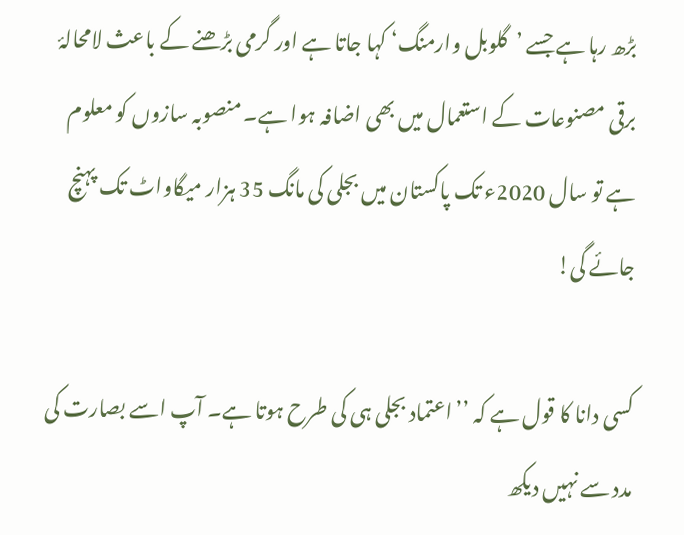بڑھ رہا ہے جسے ’گلوبل وارمنگ‘ کہا جاتا ہے اور گرمی بڑھنے کے باعث لامحالۂ برقی مصنوعات کے استعمال میں بھی اضافہ ہوا ہے۔ منصوبہ سازوں کو معلوم ہے تو سال 2020ء تک پاکستان میں بجلی کی مانگ 35 ہزار میگاواٹ تک پہنچ جائے گی!

کسی دانا کا قول ہے کہ ’’اعتماد بجلی ہی کی طرح ہوتا ہے۔ آپ اسے بصارت کی مدد سے نہیں دیکھ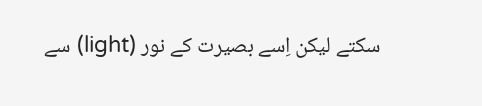سکتے لیکن اِسے بصیرت کے نور (light) سے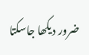ضرور دیکھا جاسکتا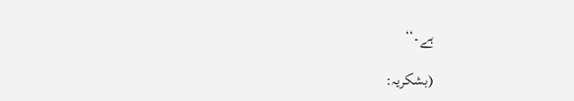ہے۔‘‘

(بشکریہ: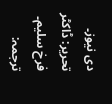دی نیوز۔ تحریر: ڈاکٹر فرخ سلیم۔ ترجمہ: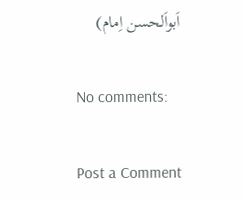اَبواَلحسن اِمام)

No comments:

Post a Comment